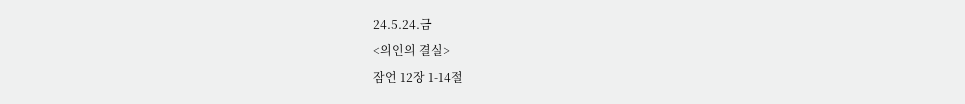24.5.24.금
<의인의 결실>
잠언 12장 1-14절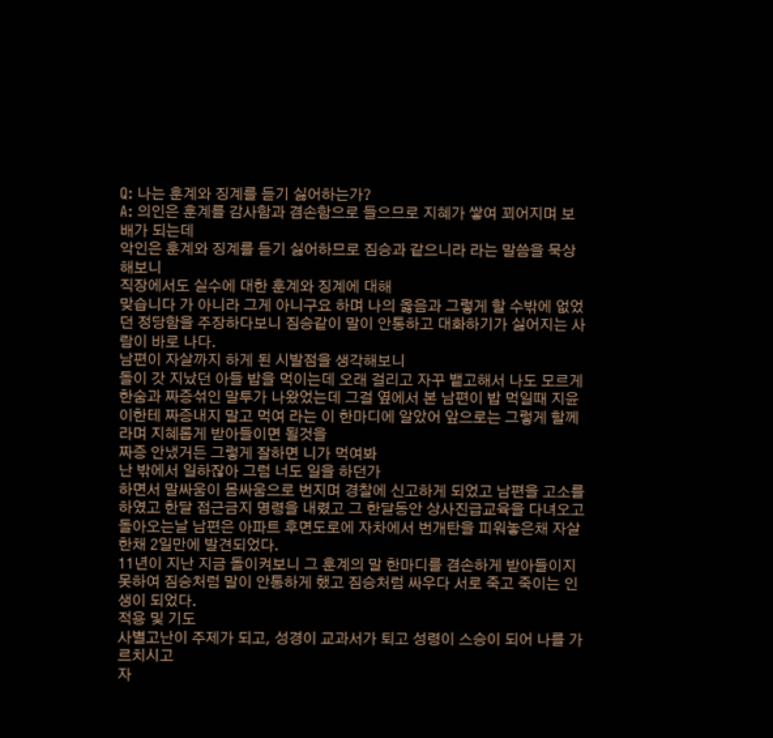Q: 나는 훈계와 징계를 듣기 싫어하는가?
A: 의인은 훈계를 감사함과 겸손함으로 들으므로 지혜가 쌓여 꾀어지며 보배가 되는데
악인은 훈계와 징계를 듣기 싫어하므로 짐승과 같으니라 라는 말씀을 묵상해보니
직장에서도 실수에 대한 훈계와 징계에 대해
맞습니다 가 아니라 그게 아니구요 하며 나의 옳음과 그렇게 할 수밖에 없었던 정당함을 주장하다보니 짐승같이 말이 안통하고 대화하기가 싫어지는 사람이 바로 나다.
남편이 자살까지 하게 된 시발점을 생각해보니
돌이 갓 지났던 아들 밥을 먹이는데 오래 걸리고 자꾸 뱉고해서 나도 모르게 한숨과 짜증섞인 말투가 나왔었는데 그걸 옆에서 본 남편이 밥 먹일때 지윤이한테 짜증내지 말고 먹여 라는 이 한마디에 알았어 앞으로는 그렇게 할께 라며 지혜롭게 받아들이면 될것을
짜증 안냈거든 그렇게 잘하면 니가 먹여봐
난 밖에서 일하잖아 그럼 너도 일을 하던가
하면서 말싸움이 몸싸움으로 번지며 경찰에 신고하게 되었고 남편을 고소를 하였고 한달 접근금지 명령을 내렸고 그 한달동안 상사진급교육을 다녀오고 돌아오는날 남편은 아파트 후면도로에 자차에서 번개탄을 피워놓은채 자살한채 2일만에 발견되었다.
11년이 지난 지금 돌이켜보니 그 훈계의 말 한마디를 겸손하게 받아들이지 못하여 짐승처럼 말이 안통하게 했고 짐승처럼 싸우다 서로 죽고 죽이는 인생이 되었다.
적용 및 기도
사별고난이 주제가 되고, 성경이 교과서가 퇴고 성령이 스승이 되어 나를 가르치시고
자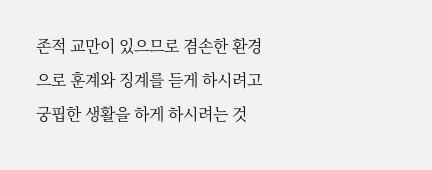존적 교만이 있으므로 겸손한 환경으로 훈계와 징계를 듣게 하시려고 궁핍한 생활을 하게 하시려는 것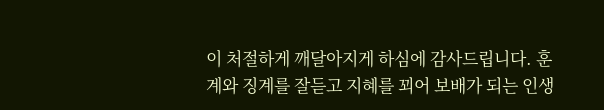이 처절하게 깨달아지게 하심에 감사드립니다. 훈계와 징계를 잘듣고 지혜를 꾀어 보배가 되는 인생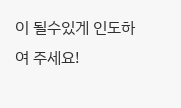이 될수있게 인도하여 주세요!